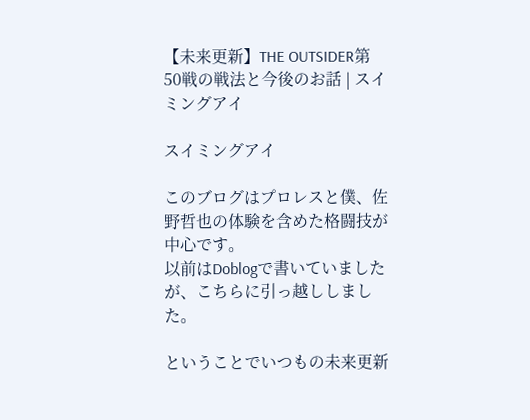【未来更新】THE OUTSIDER第50戦の戦法と今後のお話 | スイミングアイ

スイミングアイ

このブログはプロレスと僕、佐野哲也の体験を含めた格闘技が中心です。
以前はDoblogで書いていましたが、こちらに引っ越ししました。

ということでいつもの未来更新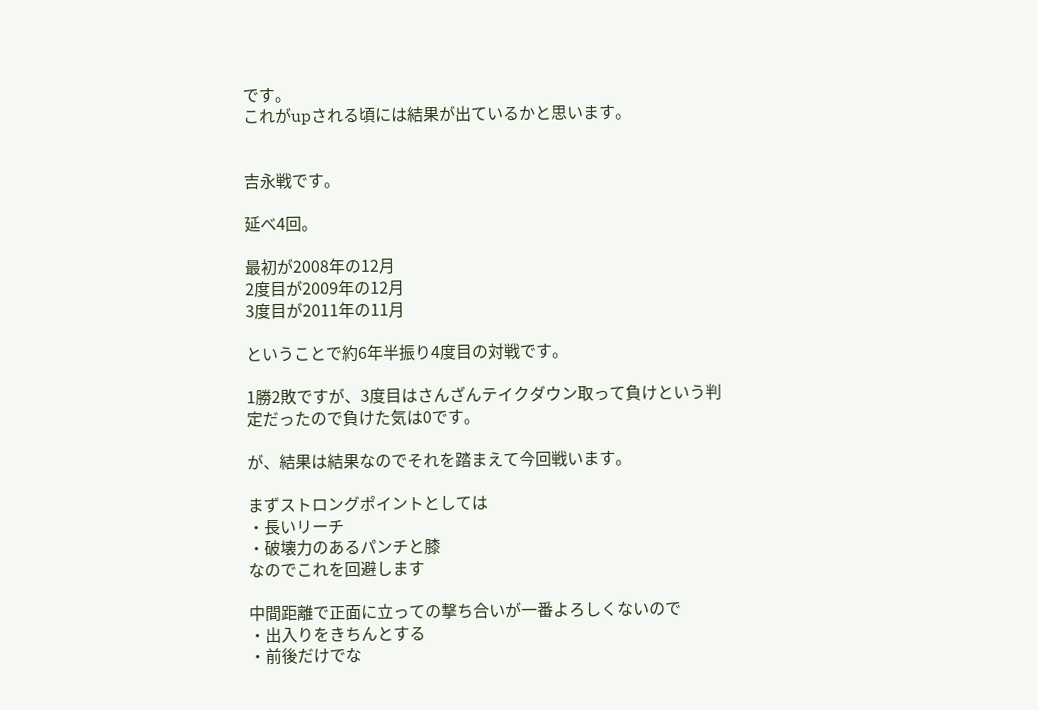です。
これがupされる頃には結果が出ているかと思います。


吉永戦です。

延べ4回。

最初が2008年の12月
2度目が2009年の12月
3度目が2011年の11月

ということで約6年半振り4度目の対戦です。

1勝2敗ですが、3度目はさんざんテイクダウン取って負けという判定だったので負けた気は0です。

が、結果は結果なのでそれを踏まえて今回戦います。

まずストロングポイントとしては
・長いリーチ
・破壊力のあるパンチと膝
なのでこれを回避します

中間距離で正面に立っての撃ち合いが一番よろしくないので
・出入りをきちんとする
・前後だけでな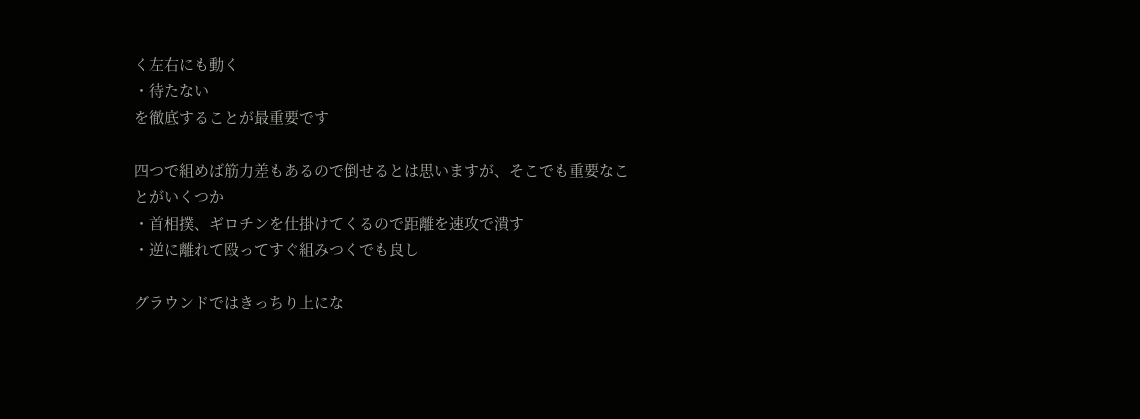く左右にも動く
・待たない
を徹底することが最重要です

四つで組めば筋力差もあるので倒せるとは思いますが、そこでも重要なことがいくつか
・首相撲、ギロチンを仕掛けてくるので距離を速攻で潰す
・逆に離れて殴ってすぐ組みつくでも良し

グラウンドではきっちり上にな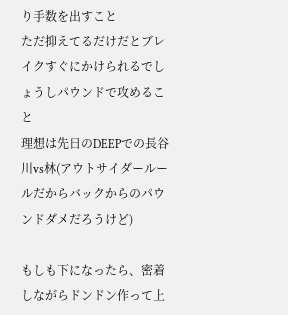り手数を出すこと
ただ抑えてるだけだとブレイクすぐにかけられるでしょうしパウンドで攻めること
理想は先日のDEEPでの長谷川vs林(アウトサイダールールだからバックからのパウンドダメだろうけど)

もしも下になったら、密着しながらドンドン作って上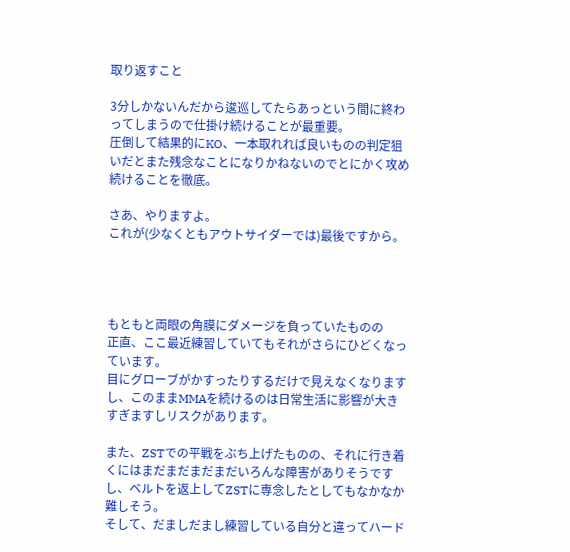取り返すこと

3分しかないんだから逡巡してたらあっという間に終わってしまうので仕掛け続けることが最重要。
圧倒して結果的にKO、一本取れれば良いものの判定狙いだとまた残念なことになりかねないのでとにかく攻め続けることを徹底。

さあ、やりますよ。
これが(少なくともアウトサイダーでは)最後ですから。




もともと両眼の角膜にダメージを負っていたものの
正直、ここ最近練習していてもそれがさらにひどくなっています。
目にグローブがかすったりするだけで見えなくなりますし、このままMMAを続けるのは日常生活に影響が大きすぎますしリスクがあります。

また、ZSTでの平戦をぶち上げたものの、それに行き着くにはまだまだまだまだいろんな障害がありそうですし、ベルトを返上してZSTに専念したとしてもなかなか難しそう。
そして、だましだまし練習している自分と違ってハード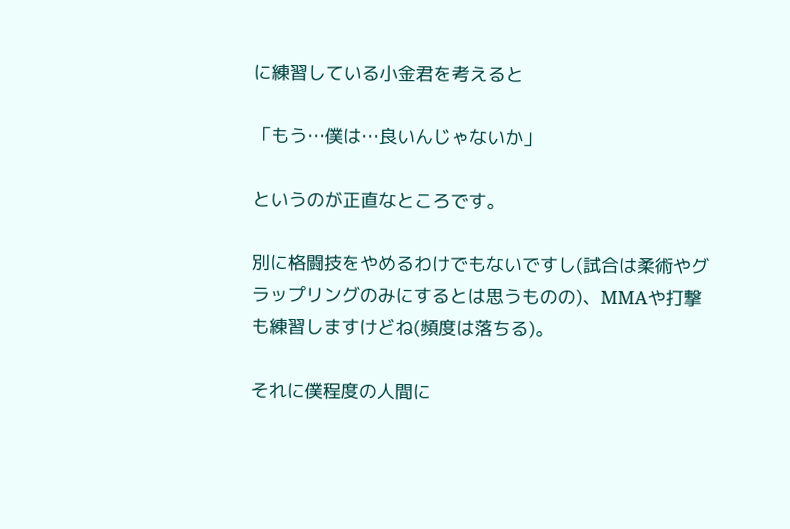に練習している小金君を考えると

「もう…僕は…良いんじゃないか」

というのが正直なところです。

別に格闘技をやめるわけでもないですし(試合は柔術やグラップリングのみにするとは思うものの)、MMAや打撃も練習しますけどね(頻度は落ちる)。

それに僕程度の人間に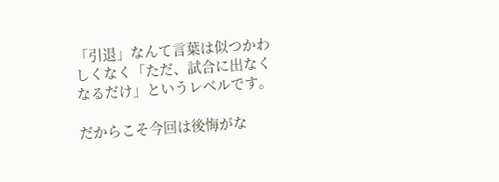「引退」なんて言葉は似つかわしくなく「ただ、試合に出なくなるだけ」というレベルです。

だからこそ今回は後悔がな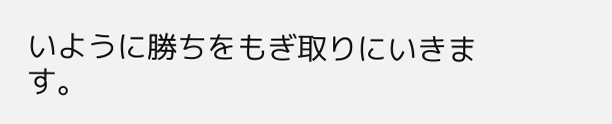いように勝ちをもぎ取りにいきます。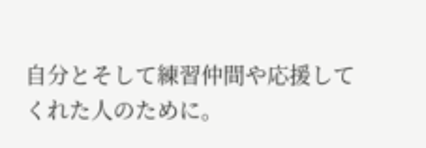自分とそして練習仲間や応援してくれた人のために。